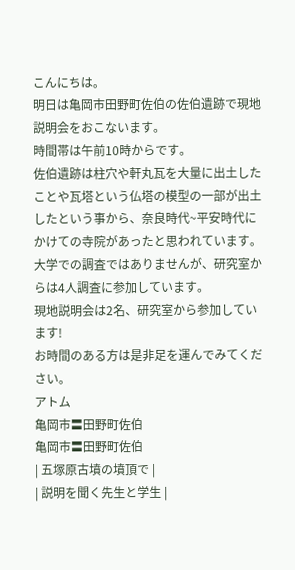こんにちは。
明日は亀岡市田野町佐伯の佐伯遺跡で現地説明会をおこないます。
時間帯は午前10時からです。
佐伯遺跡は柱穴や軒丸瓦を大量に出土したことや瓦塔という仏塔の模型の一部が出土したという事から、奈良時代~平安時代にかけての寺院があったと思われています。
大学での調査ではありませんが、研究室からは4人調査に参加しています。
現地説明会は2名、研究室から参加しています!
お時間のある方は是非足を運んでみてください。
アトム
亀岡市〓田野町佐伯
亀岡市〓田野町佐伯
| 五塚原古墳の墳頂で |
| 説明を聞く先生と学生 |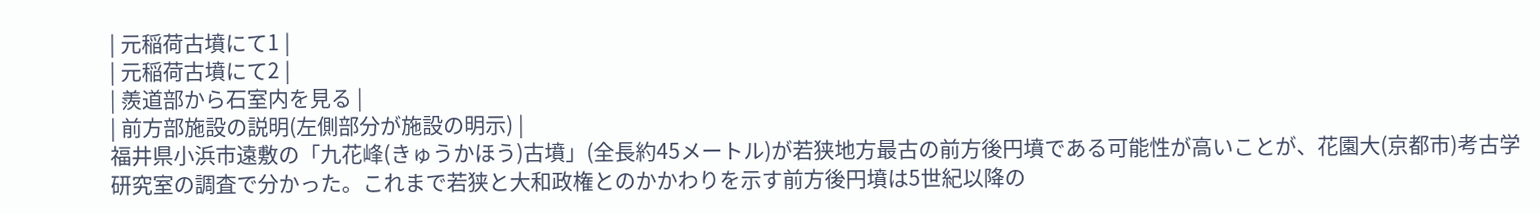| 元稲荷古墳にて1 |
| 元稲荷古墳にて2 |
| 羨道部から石室内を見る |
| 前方部施設の説明(左側部分が施設の明示) |
福井県小浜市遠敷の「九花峰(きゅうかほう)古墳」(全長約45メートル)が若狭地方最古の前方後円墳である可能性が高いことが、花園大(京都市)考古学研究室の調査で分かった。これまで若狭と大和政権とのかかわりを示す前方後円墳は5世紀以降の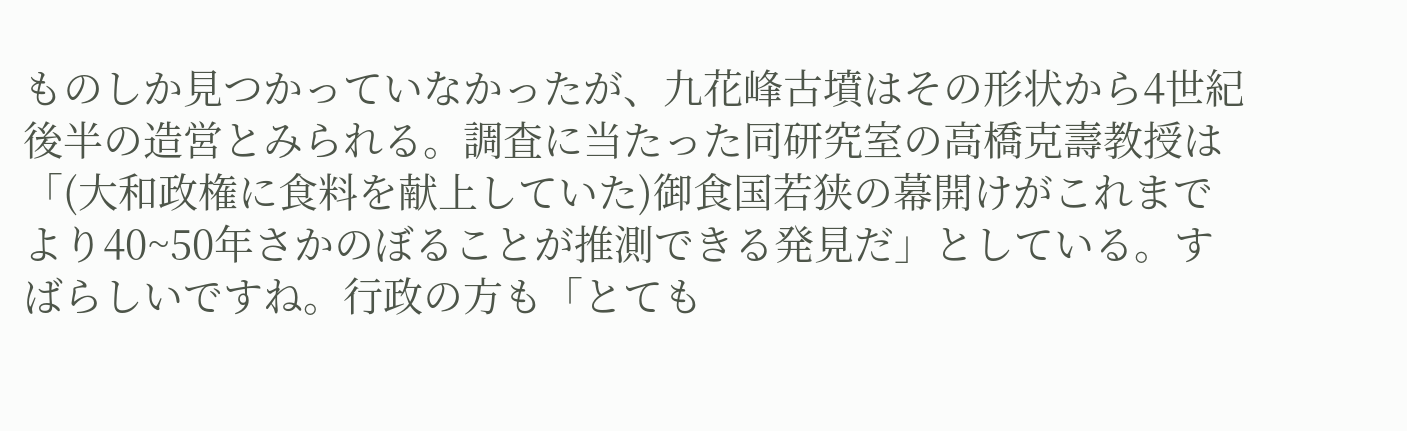ものしか見つかっていなかったが、九花峰古墳はその形状から4世紀後半の造営とみられる。調査に当たった同研究室の高橋克壽教授は「(大和政権に食料を献上していた)御食国若狭の幕開けがこれまでより40~50年さかのぼることが推測できる発見だ」としている。すばらしいですね。行政の方も「とても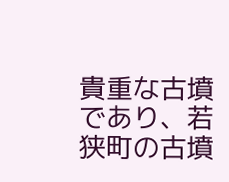貴重な古墳であり、若狭町の古墳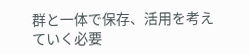群と一体で保存、活用を考えていく必要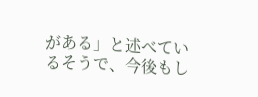がある」と述べているそうで、今後もし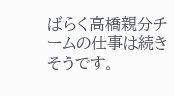ばらく高橋親分チームの仕事は続きそうです。